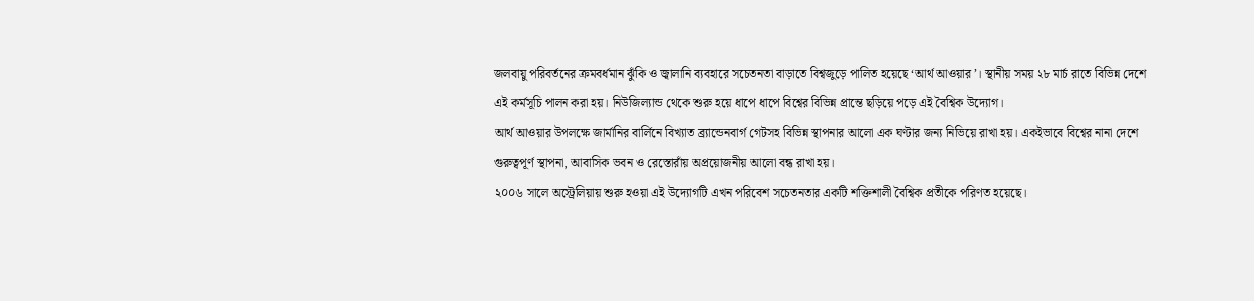জলবায়ু পরিবর্তনের ক্রমবর্ধমান ঝুঁকি ও জ্বালানি ব্যবহারে সচেতনতা বাড়াতে বিশ্বজুড়ে পালিত হয়েছে ‘আর্থ আওয়ার’। স্থানীয় সময় ২৮ মার্চ রাতে বিভিন্ন দেশে এই কর্মসূচি পালন করা হয়। নিউজিল্যান্ড থেকে শুরু হয়ে ধাপে ধাপে বিশ্বের বিভিন্ন প্রান্তে ছড়িয়ে পড়ে এই বৈশ্বিক উদ্যোগ।
আর্থ আওয়ার উপলক্ষে জার্মানির বার্লিনে বিখ্যাত ব্র্যান্ডেনবার্গ গেটসহ বিভিন্ন স্থাপনার আলো এক ঘণ্টার জন্য নিভিয়ে রাখা হয়। একইভাবে বিশ্বের নানা দেশে গুরুত্বপূর্ণ স্থাপনা, আবাসিক ভবন ও রেস্তোরাঁয় অপ্রয়োজনীয় আলো বন্ধ রাখা হয়।
২০০৬ সালে অস্ট্রেলিয়ায় শুরু হওয়া এই উদ্যোগটি এখন পরিবেশ সচেতনতার একটি শক্তিশালী বৈশ্বিক প্রতীকে পরিণত হয়েছে।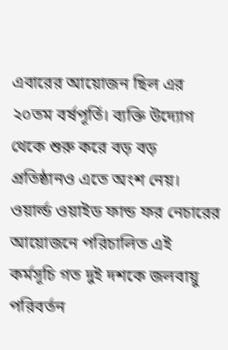এবারের আয়োজন ছিল এর ২০তম বর্ষপূর্তি। ব্যক্তি উদ্যোগ থেকে শুরু করে বড় বড় প্রতিষ্ঠানও এতে অংশ নেয়।
ওয়ার্ল্ড ওয়াইড ফান্ড ফর নেচারের আয়োজনে পরিচালিত এই কর্মসূচি গত দুই দশকে জলবায়ু পরিবর্তন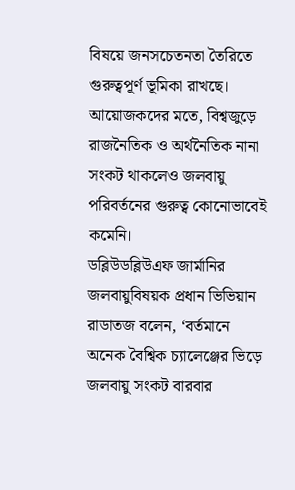বিষয়ে জনসচেতনতা তৈরিতে গুরুত্বপূর্ণ ভূমিকা রাখছে। আয়োজকদের মতে, বিশ্বজুড়ে রাজনৈতিক ও অর্থনৈতিক নানা সংকট থাকলেও জলবায়ু পরিবর্তনের গুরুত্ব কোনোভাবেই কমেনি।
ডব্লিউডব্লিউএফ জার্মানির জলবায়ুবিষয়ক প্রধান ভিভিয়ান রাডাতজ বলেন, ‘বর্তমানে অনেক বৈশ্বিক চ্যালেঞ্জের ভিড়ে জলবায়ু সংকট বারবার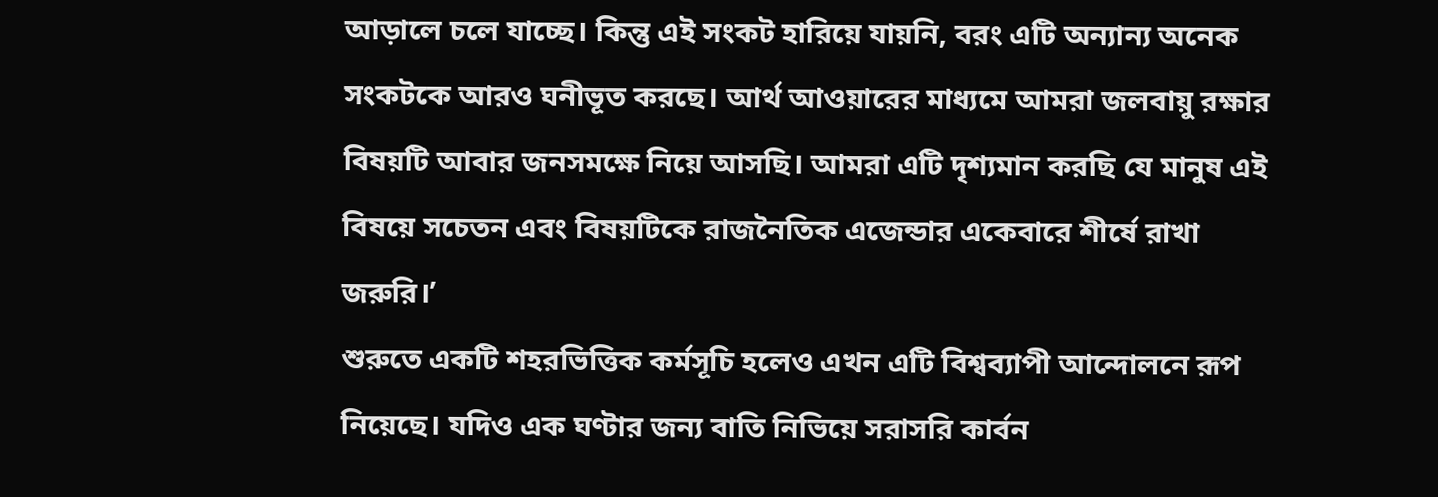আড়ালে চলে যাচ্ছে। কিন্তু এই সংকট হারিয়ে যায়নি, বরং এটি অন্যান্য অনেক সংকটকে আরও ঘনীভূত করছে। আর্থ আওয়ারের মাধ্যমে আমরা জলবায়ু রক্ষার বিষয়টি আবার জনসমক্ষে নিয়ে আসছি। আমরা এটি দৃশ্যমান করছি যে মানুষ এই বিষয়ে সচেতন এবং বিষয়টিকে রাজনৈতিক এজেন্ডার একেবারে শীর্ষে রাখা জরুরি।’
শুরুতে একটি শহরভিত্তিক কর্মসূচি হলেও এখন এটি বিশ্বব্যাপী আন্দোলনে রূপ নিয়েছে। যদিও এক ঘণ্টার জন্য বাতি নিভিয়ে সরাসরি কার্বন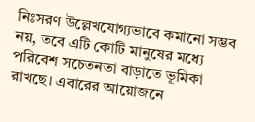নিঃসরণ উল্লেখযোগ্যভাবে কমানো সম্ভব নয়, তবে এটি কোটি মানুষের মধ্যে পরিবেশ সচেতনতা বাড়াতে ভূমিকা রাখছে। এবারের আয়োজনে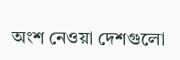অংশ নেওয়া দেশগুলো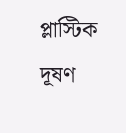প্লাস্টিক দূষণ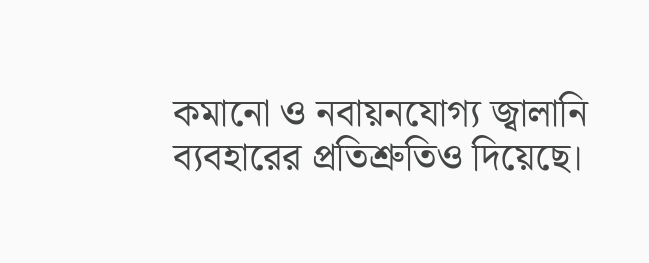কমানো ও নবায়নযোগ্য জ্বালানি ব্যবহারের প্রতিশ্রুতিও দিয়েছে।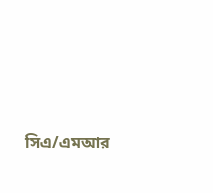সিএ/এমআর